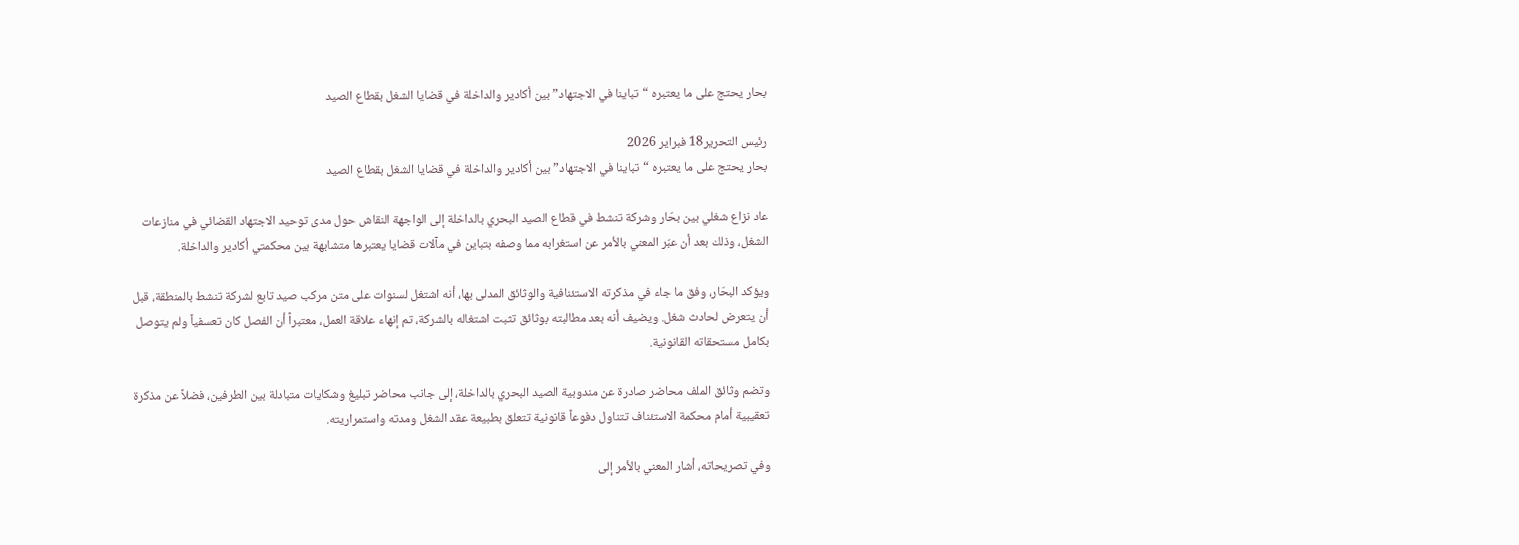بحار يحتج على ما يعتبره “تباينا في الاجتهاد” بين أكادير والداخلة في قضايا الشغل بقطاع الصيد

رئيس التحرير18 فبراير 2026
بحار يحتج على ما يعتبره “تباينا في الاجتهاد” بين أكادير والداخلة في قضايا الشغل بقطاع الصيد

عاد نزاع شغلي بين بحّار وشركة تنشط في قطاع الصيد البحري بالداخلة إلى الواجهة النقاش حول مدى توحيد الاجتهاد القضائي في منازعات الشغل، وذلك بعد أن عبّر المعني بالأمر عن استغرابه مما وصفه بتباين في مآلات قضايا يعتبرها متشابهة بين محكمتي أكادير والداخلة.

ويؤكد البحّار، وفق ما جاء في مذكرته الاستئنافية والوثائق المدلى بها، أنه اشتغل لسنوات على متن مركب صيد تابع لشركة تنشط بالمنطقة، قبل أن يتعرض لحادث شغل. ويضيف أنه بعد مطالبته بوثائق تثبت اشتغاله بالشركة، تم إنهاء علاقة العمل، معتبراً أن الفصل كان تعسفياً ولم يتوصل بكامل مستحقاته القانونية.

وتضم وثائق الملف محاضر صادرة عن مندوبية الصيد البحري بالداخلة، إلى جانب محاضر تبليغ وشكايات متبادلة بين الطرفين، فضلاً عن مذكرة تعقيبية أمام محكمة الاستئناف تتناول دفوعاً قانونية تتعلق بطبيعة عقد الشغل ومدته واستمراريته.

وفي تصريحاته، أشار المعني بالأمر إلى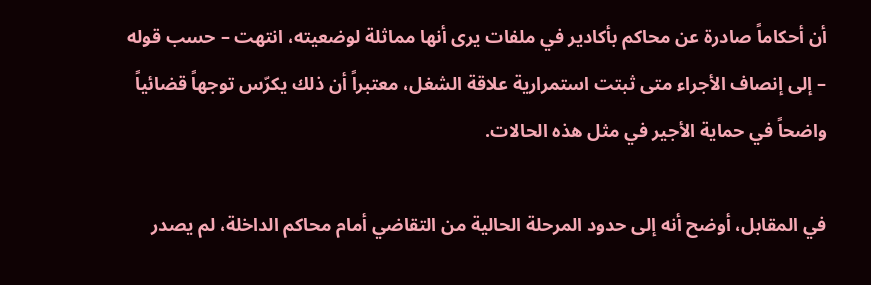أن أحكاماً صادرة عن محاكم بأكادير في ملفات يرى أنها مماثلة لوضعيته، انتهت – حسب قوله – إلى إنصاف الأجراء متى ثبتت استمرارية علاقة الشغل، معتبراً أن ذلك يكرّس توجهاً قضائياً واضحاً في حماية الأجير في مثل هذه الحالات.

في المقابل، أوضح أنه إلى حدود المرحلة الحالية من التقاضي أمام محاكم الداخلة، لم يصدر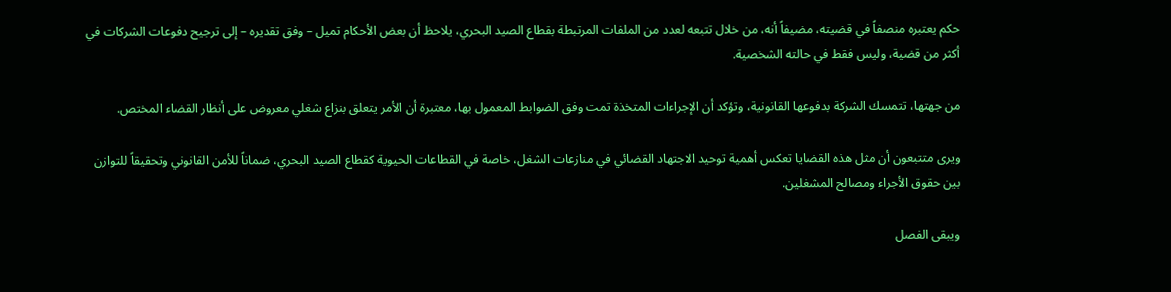حكم يعتبره منصفاً في قضيته، مضيفاً أنه، من خلال تتبعه لعدد من الملفات المرتبطة بقطاع الصيد البحري، يلاحظ أن بعض الأحكام تميل – وفق تقديره – إلى ترجيح دفوعات الشركات في أكثر من قضية، وليس فقط في حالته الشخصية.

من جهتها، تتمسك الشركة بدفوعها القانونية، وتؤكد أن الإجراءات المتخذة تمت وفق الضوابط المعمول بها، معتبرة أن الأمر يتعلق بنزاع شغلي معروض على أنظار القضاء المختص.

ويرى متتبعون أن مثل هذه القضايا تعكس أهمية توحيد الاجتهاد القضائي في منازعات الشغل، خاصة في القطاعات الحيوية كقطاع الصيد البحري، ضماناً للأمن القانوني وتحقيقاً للتوازن بين حقوق الأجراء ومصالح المشغلين.

ويبقى الفصل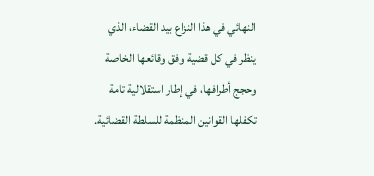النهائي في هذا النزاع بيد القضاء، الذي ينظر في كل قضية وفق وقائعها الخاصة وحجج أطرافها، في إطار استقلالية تامة تكفلها القوانين المنظمة للسلطة القضائية.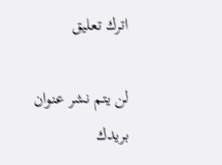اترك تعليق

لن يتم نشر عنوان بريدك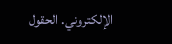الإلكتروني. الحقول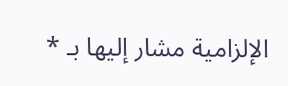الإلزامية مشار إليها بـ *